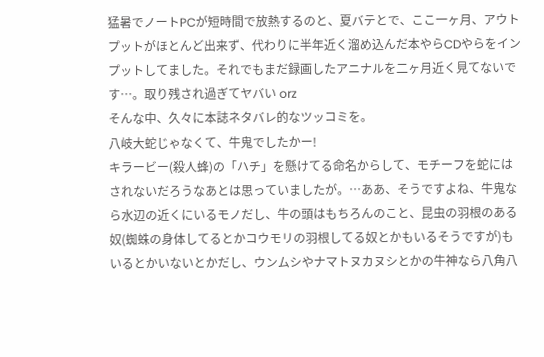猛暑でノートPCが短時間で放熱するのと、夏バテとで、ここ一ヶ月、アウトプットがほとんど出来ず、代わりに半年近く溜め込んだ本やらCDやらをインプットしてました。それでもまだ録画したアニナルを二ヶ月近く見てないです…。取り残され過ぎてヤバい orz
そんな中、久々に本誌ネタバレ的なツッコミを。
八岐大蛇じゃなくて、牛鬼でしたかー!
キラービー(殺人蜂)の「ハチ」を懸けてる命名からして、モチーフを蛇にはされないだろうなあとは思っていましたが。…ああ、そうですよね、牛鬼なら水辺の近くにいるモノだし、牛の頭はもちろんのこと、昆虫の羽根のある奴(蜘蛛の身体してるとかコウモリの羽根してる奴とかもいるそうですが)もいるとかいないとかだし、ウンムシやナマトヌカヌシとかの牛神なら八角八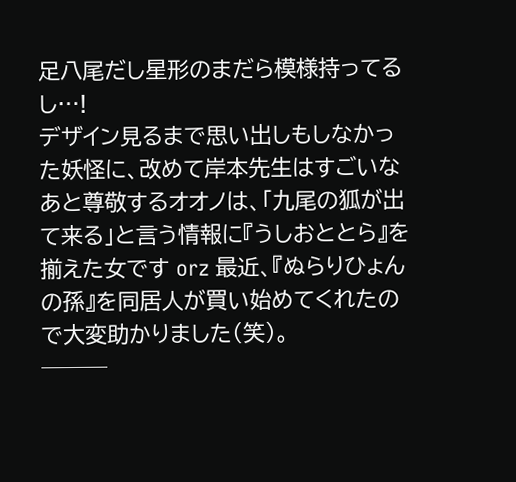足八尾だし星形のまだら模様持ってるし…!
デザイン見るまで思い出しもしなかった妖怪に、改めて岸本先生はすごいなあと尊敬するオオノは、「九尾の狐が出て来る」と言う情報に『うしおととら』を揃えた女です orz 最近、『ぬらりひょんの孫』を同居人が買い始めてくれたので大変助かりました(笑)。
───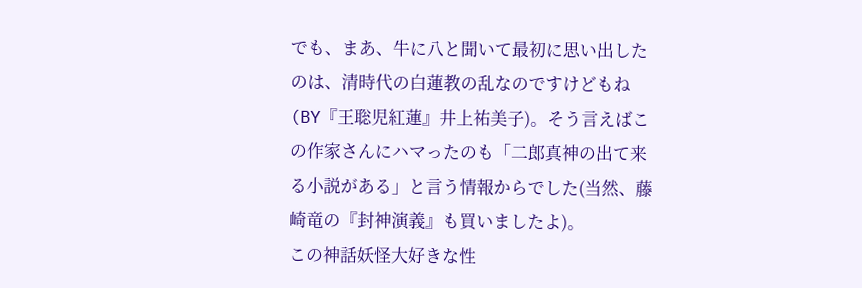でも、まあ、牛に八と聞いて最初に思い出したのは、清時代の白蓮教の乱なのですけどもね(BY『王聡児紅蓮』井上祐美子)。そう言えばこの作家さんにハマったのも「二郎真神の出て来る小説がある」と言う情報からでした(当然、藤崎竜の『封神演義』も買いましたよ)。
この神話妖怪大好きな性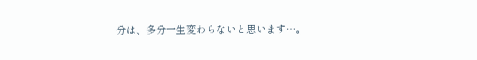分は、多分一生変わらないと思います…。